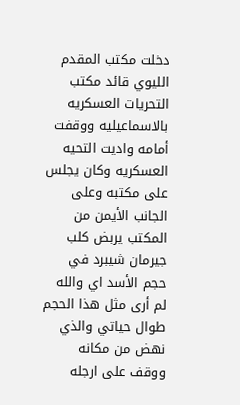دخلت مكتب المقدم الليوي قائد مكتب التحريات العسكريه بالاسماعيليه ووقفت أمامه واديت التحيه العسكريه وكان يجلس على مكتبه وعلى الجانب الأيمن من المكتب يربض كلب جيرمان شيبرد في حجم الأسد اي والله لم أرى مثل هذا الحجم طوال حياتي والذي نهض من مكانه ووقف على ارجله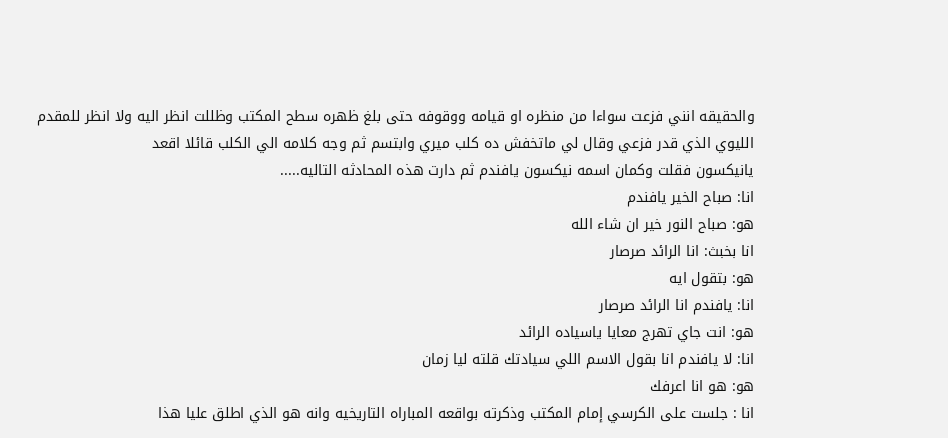والحقيقه انني فزعت سواءا من منظره او قيامه ووقوفه حتى بلغ ظهره سطح المكتب وظللت انظر اليه ولا انظر للمقدم الليوي الذي قدر فزعي وقال لي ماتخفش ده كلب ميري وابتسم ثم وجه كلامه الي الكلب قائلا اقعد
يانيكسون فقلت وكمان اسمه نيكسون يافندم ثم دارت هذه المحادثه التاليه.....
انا: صباح الخير يافندم
هو: صباح النور خير ان شاء الله
انا بخبث: انا الرائد صرصار
هو: بتقول ايه
انا: يافندم انا الرائد صرصار
هو: انت جاي تهرج معايا ياسياده الرائد
انا: لا يافندم انا بقول الاسم اللي سيادتك قلته ليا زمان
هو: هو انا اعرفك
انا : جلست على الكرسي إمام المكتب وذكرته بواقعه المباراه التاريخيه وانه هو الذي اطلق عليا هذا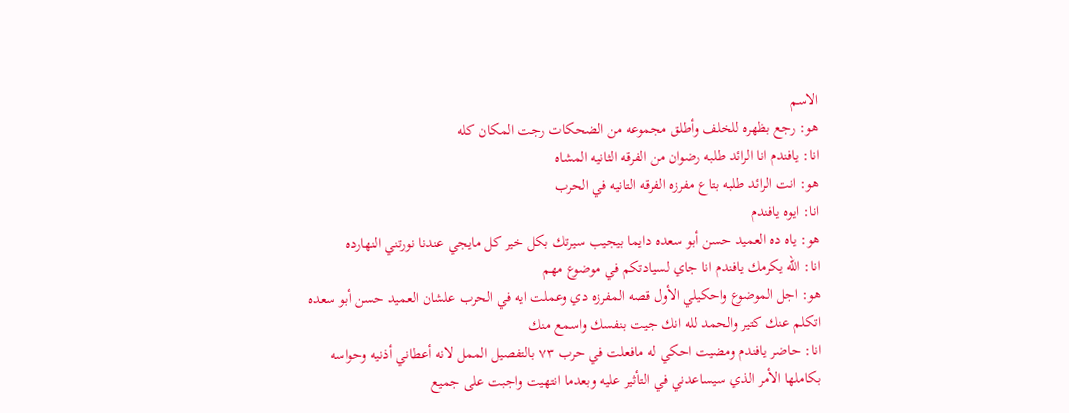الاسم
هو: رجع بظهره للخلف وأطلق مجموعه من الضحكات رجت المكان كله
انا: يافندم انا الرائد طلبه رضوان من الفرقه الثانيه المشاه
هو: انت الرائد طلبه بتاع مفرزه الفرقه التانيه في الحرب
انا: ايوه يافندم
هو: ياه ده العميد حسن أبو سعده دايما بيجيب سيرتك بكل خير كل مايجي عندنا نورتني النهارده
انا: الله يكرمك يافندم انا جاي لسيادتكم في موضوع مهم
هو: اجل الموضوع واحكيلي الأول قصه المفرزه دي وعملت ايه في الحرب علشان العميد حسن أبو سعده اتكلم عنك كتير والحمد لله انك جيت بنفسك واسمع منك
انا: حاضر يافندم ومضيت احكي له مافعلت في حرب ٧٣ بالتفصيل الممل لانه أعطاني أذنيه وحواسه بكاملها الأمر الذي سيساعدني في التأثير عليه وبعدما انتهيت واجبت على جميع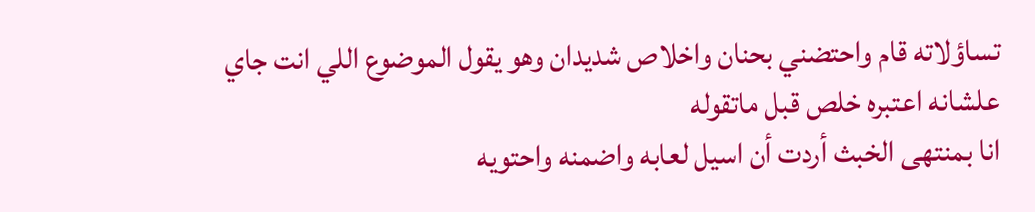تساؤلاته قام واحتضني بحنان واخلاص شديدان وهو يقول الموضوع اللي انت جاي علشانه اعتبره خلص قبل ماتقوله
انا بمنتهى الخبث أردت أن اسيل لعابه واضمنه واحتويه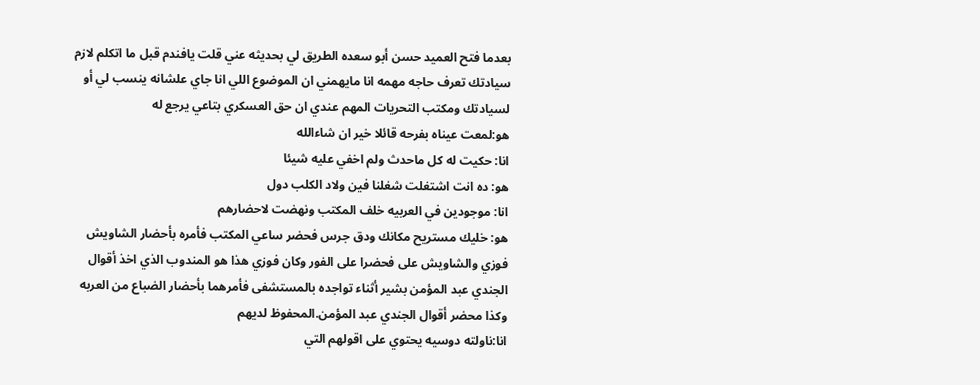بعدما فتح العميد حسن أبو سعده الطريق لي بحديثه عني قلت يافندم قبل ما اتكلم لازم سيادتك تعرف حاجه مهمه انا مايهمني ان الموضوع اللي انا جاي علشانه ينسب لي أو لسيادتك ومكتب التحريات المهم عندي ان حق العسكري بتاعي يرجع له
هو:لمعت عيناه بفرحه قائلا خير ان شاءالله
انا: حكيت له كل ماحدث ولم اخفي عليه شيئا
هو: ده انت اشتغلت شغلنا فين ولاد الكلب دول
انا: موجودين في العربيه خلف المكتب ونهضت لاحضارهم
هو: خليك مستريح مكانك ودق جرس فحضر ساعي المكتب فأمره بأحضار الشاويش فوزي والشاويش على فحضرا على الفور وكان فوزي هذا هو المندوب الذي اخذ أقوال الجندي عبد المؤمن بشير أثناء تواجده بالمستشفى فأمرهما بأحضار الضباع من العربه وكذا محضر أقوال الجندي عبد المؤمن.المحفوظ لديهم
انا:ناولته دوسيه يحتوي على اقولهم التي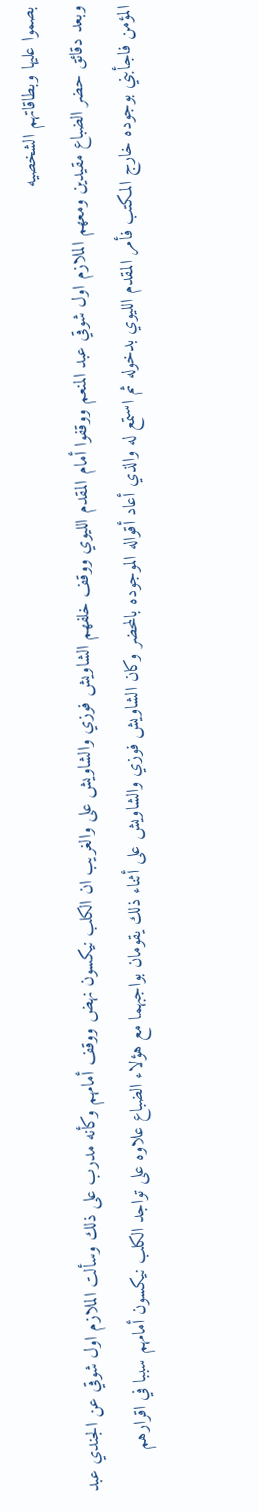بصموا عليها وبطاقاتهم الشخصيه
وبعد دقائق حضر الضباع مقيدين ومعهم الملازم اول شوقي عبد المنعم ووقفوا أمام المقدم الليوي ووقف خلفهم الشاويش فوزي والشاويش على والغريب ان الكلب نيكسون نهض ووقف أمامهم وكأنه مدرب على ذلك وسألت الملازم اول شوقي عن الجندي عبد المؤمن فاجأبني بوجوده خارج المكتب فأمر المقدم الليوي بدخوله ثم استمع له والذي أعاد أقواله الموجوده بالمحضر وكان الشاويش فوزي والشاويش على أثناء ذلك يقومان بواجبهما مع هؤلاء الضباع علاوه على تواجد الكلب نيكسون أمامهم سببا في اقرارهم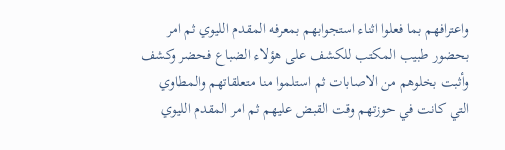واعترافهم بما فعلوا اثناء استجوابهم بمعرفه المقدم الليوي ثم امر بحضور طبيب المكتب للكشف على هؤلاء الضباع فحضر وكشف وأثبت بخلوهم من الاصابات ثم استلموا منا متعلقاتهم والمطاوي التي كانت في حوزتهم وقت القبض عليهم ثم امر المقدم الليوي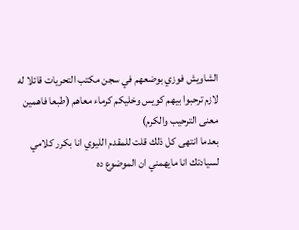الشاويش فوزي بوضعهم في سجن مكتب التحريات قائلا له لازم ترحبوا بيهم كويس وخليكم كرماء معاهم (طبعا فاهمين معنى الترحيب والكرم)
بعدما انتهى كل ذلك قلت للمقدم الليوي انا بكرر كلامي لسيادتك انا مايهمني ان الموضوع ده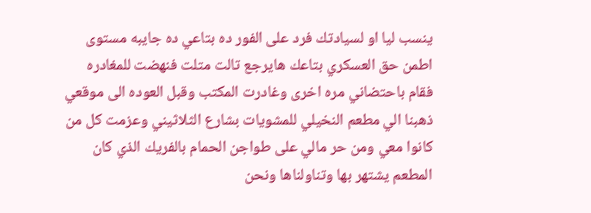ينسب ليا او لسيادتك فرد على الفور ده بتاعي ده جايبه مستوى اطمن حق العسكري بتاعك هايرجع تالت متلت فنهضت للمغادره فقام باحتضاني مره اخرى وغادرت المكتب وقبل العوده الى موقعي ذهبنا الي مطعم النخيلي للمشويات بشارع الثلاثيني وعزمت كل من كانوا معي ومن حر مالي على طواجن الحمام بالفريك الذي كان المطعم يشتهر بها وتناولناها ونحن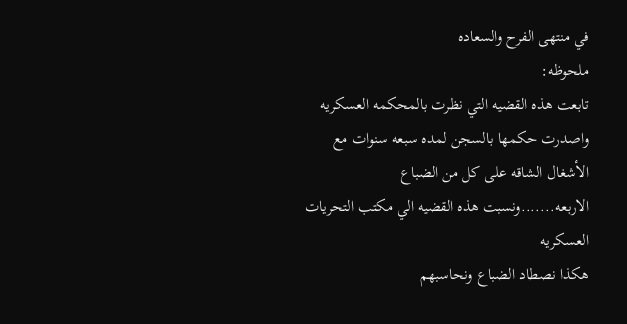في منتهى الفرح والسعاده
ملحوظه:
تابعت هذه القضيه التي نظرت بالمحكمه العسكريه واصدرت حكمها بالسجن لمده سبعه سنوات مع الأشغال الشاقه على كل من الضباع الاربعه.......ونسبت هذه القضيه الي مكتب التحريات العسكريه
هكذا نصطاد الضباع ونحاسبهم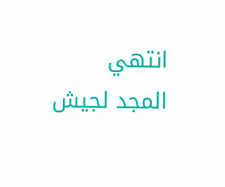انتهي
المجد لجيش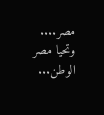مصر.... وتحيا مصر الوطن...